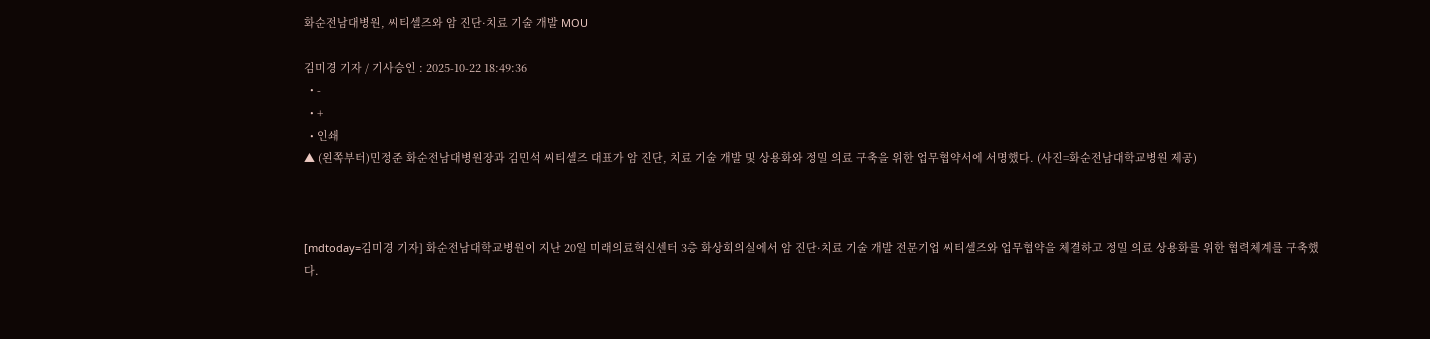화순전남대병원, 씨티셀즈와 암 진단·치료 기술 개발 MOU

김미경 기자 / 기사승인 : 2025-10-22 18:49:36
  • -
  • +
  • 인쇄
▲ (왼쪽부터)민정준 화순전남대병원장과 김민석 씨티셀즈 대표가 암 진단, 치료 기술 개발 및 상용화와 정밀 의료 구축을 위한 업무협약서에 서명했다. (사진=화순전남대학교병원 제공)



[mdtoday=김미경 기자] 화순전남대학교병원이 지난 20일 미래의료혁신센터 3층 화상회의실에서 암 진단·치료 기술 개발 전문기업 씨티셀즈와 업무협약을 체결하고 정밀 의료 상용화를 위한 협력체계를 구축했다.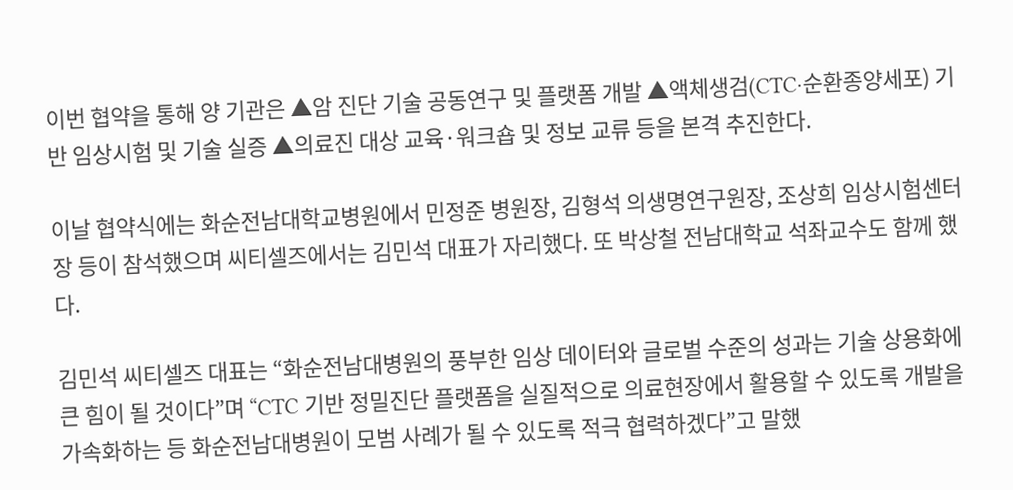이번 협약을 통해 양 기관은 ▲암 진단 기술 공동연구 및 플랫폼 개발 ▲액체생검(CTC·순환종양세포) 기반 임상시험 및 기술 실증 ▲의료진 대상 교육·워크숍 및 정보 교류 등을 본격 추진한다.

이날 협약식에는 화순전남대학교병원에서 민정준 병원장, 김형석 의생명연구원장, 조상희 임상시험센터장 등이 참석했으며 씨티셀즈에서는 김민석 대표가 자리했다. 또 박상철 전남대학교 석좌교수도 함께 했다.

김민석 씨티셀즈 대표는 “화순전남대병원의 풍부한 임상 데이터와 글로벌 수준의 성과는 기술 상용화에 큰 힘이 될 것이다”며 “CTC 기반 정밀진단 플랫폼을 실질적으로 의료현장에서 활용할 수 있도록 개발을 가속화하는 등 화순전남대병원이 모범 사례가 될 수 있도록 적극 협력하겠다”고 말했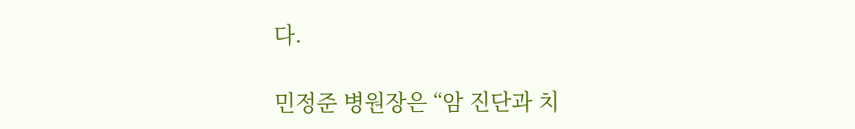다.

민정준 병원장은 “암 진단과 치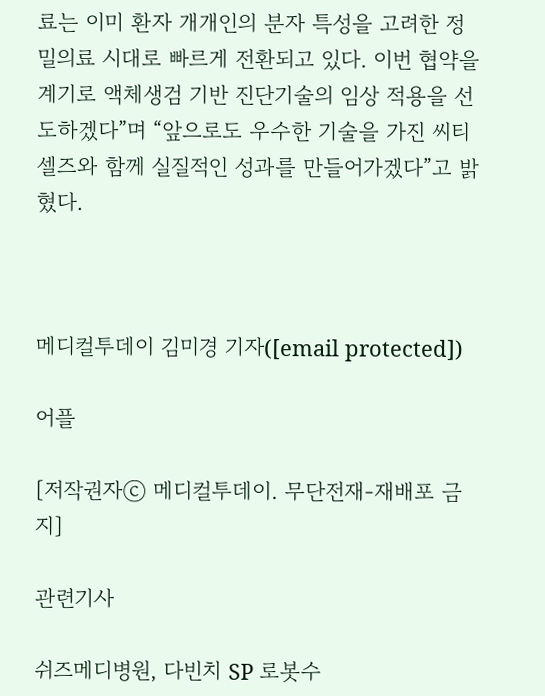료는 이미 환자 개개인의 분자 특성을 고려한 정밀의료 시대로 빠르게 전환되고 있다. 이번 협약을 계기로 액체생검 기반 진단기술의 임상 적용을 선도하겠다”며 “앞으로도 우수한 기술을 가진 씨티셀즈와 함께 실질적인 성과를 만들어가겠다”고 밝혔다.



메디컬투데이 김미경 기자([email protected])

어플

[저작권자ⓒ 메디컬투데이. 무단전재-재배포 금지]

관련기사

쉬즈메디병원, 다빈치 SP 로봇수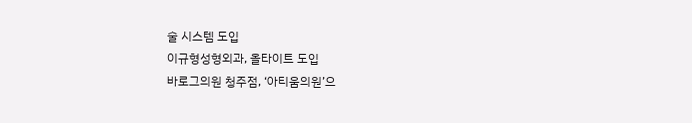술 시스템 도입
이규형성형외과, 올타이트 도입
바로그의원 청주점, ‘아티움의원’으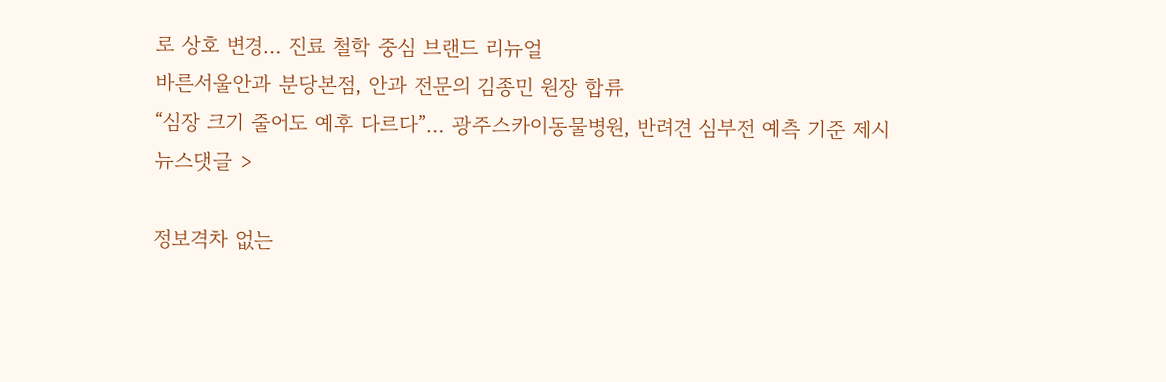로 상호 변경… 진료 철학 중심 브랜드 리뉴얼
바른서울안과 분당본점, 안과 전문의 김종민 원장 합류
“심장 크기 줄어도 예후 다르다”… 광주스카이동물병원, 반려견 심부전 예측 기준 제시
뉴스댓글 >

정보격차 없는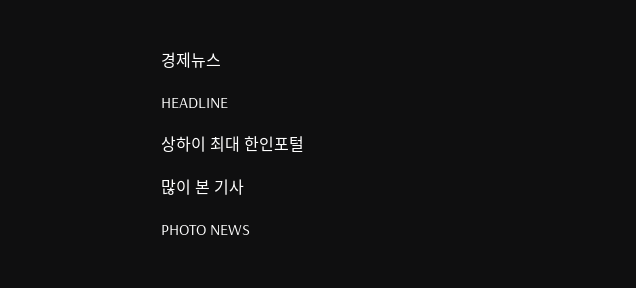경제뉴스

HEADLINE

상하이 최대 한인포털

많이 본 기사

PHOTO NEWS